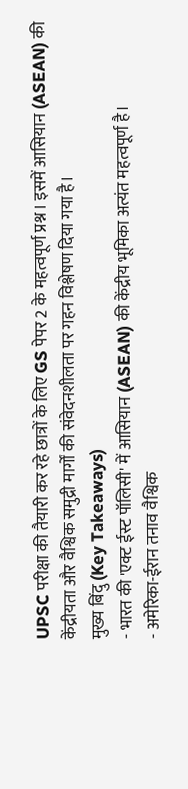UPSC परीक्षा की तैयारी कर रहे छात्रों के लिए GS पेपर 2 के महत्वपूर्ण प्रश्न। इसमें आसियान (ASEAN) की केंद्रीयता और वैश्विक समुद्री मार्गों की संवेदनशीलता पर गहन विश्लेषण दिया गया है।
मुख्य बिंदु (Key Takeaways)
- भारत की 'एक्ट ईस्ट पॉलिसी' में आसियान (ASEAN) की केंद्रीय भूमिका अत्यंत महत्वपूर्ण है।
- अमेरिका-ईरान तनाव वैश्विक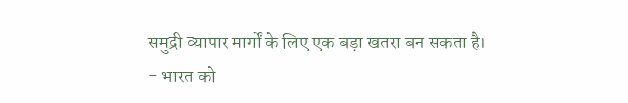समुद्री व्यापार मार्गों के लिए एक बड़ा खतरा बन सकता है।
- भारत को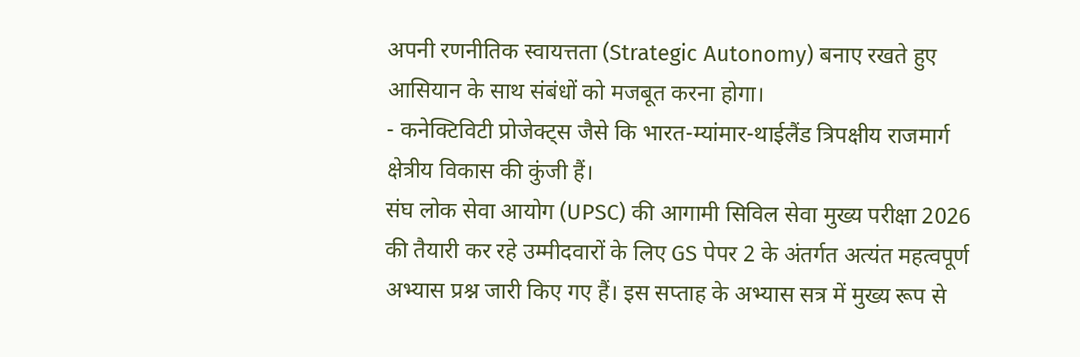अपनी रणनीतिक स्वायत्तता (Strategic Autonomy) बनाए रखते हुए आसियान के साथ संबंधों को मजबूत करना होगा।
- कनेक्टिविटी प्रोजेक्ट्स जैसे कि भारत-म्यांमार-थाईलैंड त्रिपक्षीय राजमार्ग क्षेत्रीय विकास की कुंजी हैं।
संघ लोक सेवा आयोग (UPSC) की आगामी सिविल सेवा मुख्य परीक्षा 2026 की तैयारी कर रहे उम्मीदवारों के लिए GS पेपर 2 के अंतर्गत अत्यंत महत्वपूर्ण अभ्यास प्रश्न जारी किए गए हैं। इस सप्ताह के अभ्यास सत्र में मुख्य रूप से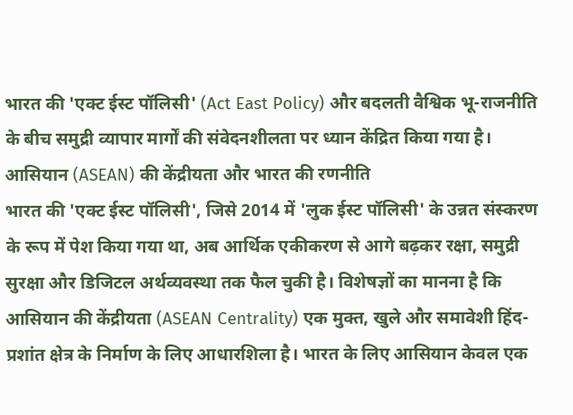भारत की 'एक्ट ईस्ट पॉलिसी' (Act East Policy) और बदलती वैश्विक भू-राजनीति के बीच समुद्री व्यापार मार्गों की संवेदनशीलता पर ध्यान केंद्रित किया गया है।
आसियान (ASEAN) की केंद्रीयता और भारत की रणनीति
भारत की 'एक्ट ईस्ट पॉलिसी', जिसे 2014 में 'लुक ईस्ट पॉलिसी' के उन्नत संस्करण के रूप में पेश किया गया था, अब आर्थिक एकीकरण से आगे बढ़कर रक्षा, समुद्री सुरक्षा और डिजिटल अर्थव्यवस्था तक फैल चुकी है। विशेषज्ञों का मानना है कि आसियान की केंद्रीयता (ASEAN Centrality) एक मुक्त, खुले और समावेशी हिंद-प्रशांत क्षेत्र के निर्माण के लिए आधारशिला है। भारत के लिए आसियान केवल एक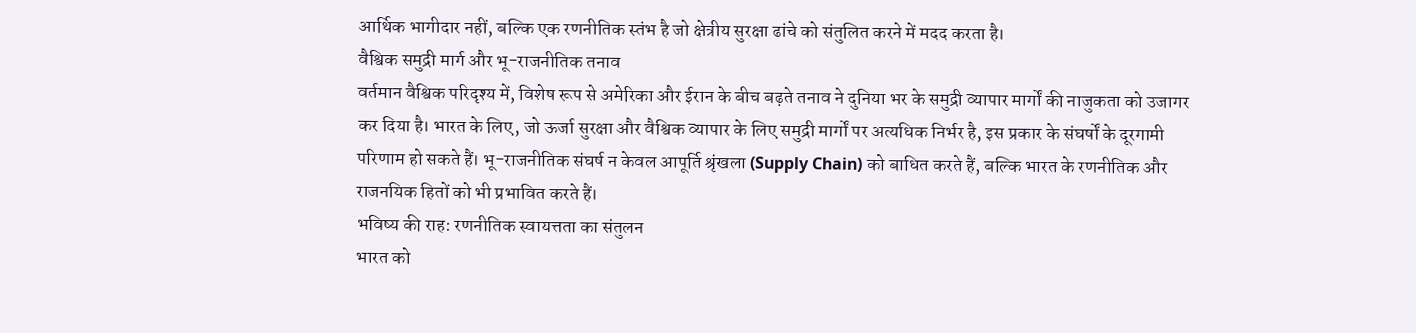आर्थिक भागीदार नहीं, बल्कि एक रणनीतिक स्तंभ है जो क्षेत्रीय सुरक्षा ढांचे को संतुलित करने में मदद करता है।
वैश्विक समुद्री मार्ग और भू-राजनीतिक तनाव
वर्तमान वैश्विक परिदृश्य में, विशेष रूप से अमेरिका और ईरान के बीच बढ़ते तनाव ने दुनिया भर के समुद्री व्यापार मार्गों की नाजुकता को उजागर कर दिया है। भारत के लिए, जो ऊर्जा सुरक्षा और वैश्विक व्यापार के लिए समुद्री मार्गों पर अत्यधिक निर्भर है, इस प्रकार के संघर्षों के दूरगामी परिणाम हो सकते हैं। भू-राजनीतिक संघर्ष न केवल आपूर्ति श्रृंखला (Supply Chain) को बाधित करते हैं, बल्कि भारत के रणनीतिक और राजनयिक हितों को भी प्रभावित करते हैं।
भविष्य की राह: रणनीतिक स्वायत्तता का संतुलन
भारत को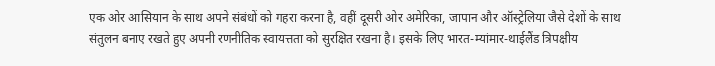एक ओर आसियान के साथ अपने संबंधों को गहरा करना है, वहीं दूसरी ओर अमेरिका, जापान और ऑस्ट्रेलिया जैसे देशों के साथ संतुलन बनाए रखते हुए अपनी रणनीतिक स्वायत्तता को सुरक्षित रखना है। इसके लिए भारत-म्यांमार-थाईलैंड त्रिपक्षीय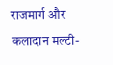राजमार्ग और कलादान मल्टी-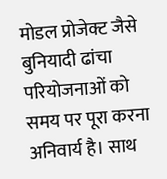मोडल प्रोजेक्ट जैसे बुनियादी ढांचा परियोजनाओं को समय पर पूरा करना अनिवार्य है। साथ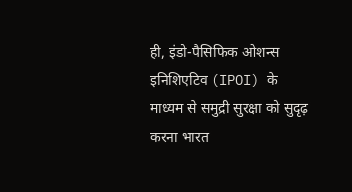ही, इंडो-पैसिफिक ओशन्स इनिशिएटिव (IPOI) के माध्यम से समुद्री सुरक्षा को सुदृढ़ करना भारत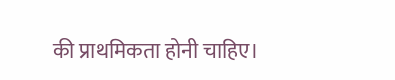की प्राथमिकता होनी चाहिए।